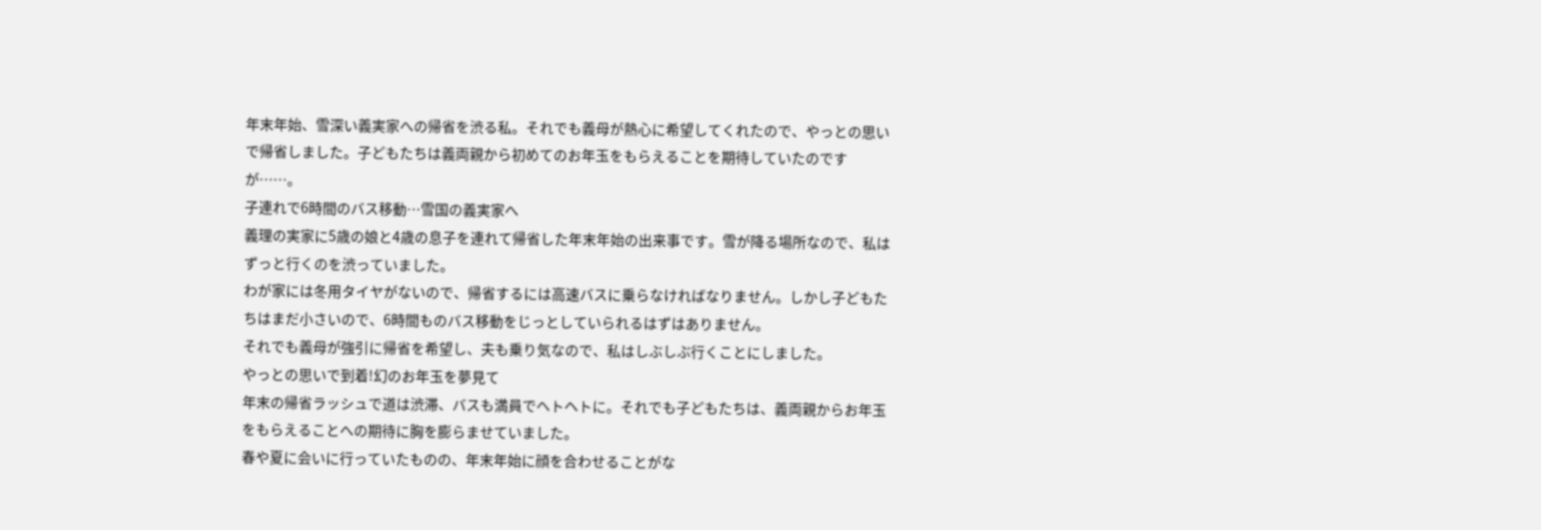年末年始、雪深い義実家への帰省を渋る私。それでも義母が熱心に希望してくれたので、やっとの思いで帰省しました。子どもたちは義両親から初めてのお年玉をもらえることを期待していたのですが……。
子連れで6時間のバス移動…雪国の義実家へ
義理の実家に5歳の娘と4歳の息子を連れて帰省した年末年始の出来事です。雪が降る場所なので、私はずっと行くのを渋っていました。
わが家には冬用タイヤがないので、帰省するには高速バスに乗らなければなりません。しかし子どもたちはまだ小さいので、6時間ものバス移動をじっとしていられるはずはありません。
それでも義母が強引に帰省を希望し、夫も乗り気なので、私はしぶしぶ行くことにしました。
やっとの思いで到着!幻のお年玉を夢見て
年末の帰省ラッシュで道は渋滞、バスも満員でヘトヘトに。それでも子どもたちは、義両親からお年玉をもらえることへの期待に胸を膨らませていました。
春や夏に会いに行っていたものの、年末年始に顔を合わせることがな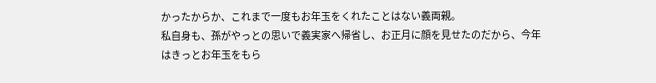かったからか、これまで一度もお年玉をくれたことはない義両親。
私自身も、孫がやっとの思いで義実家へ帰省し、お正月に顔を見せたのだから、今年はきっとお年玉をもら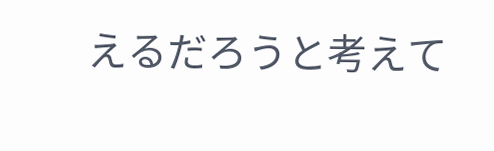えるだろうと考えて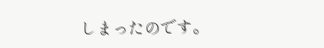しまったのです。